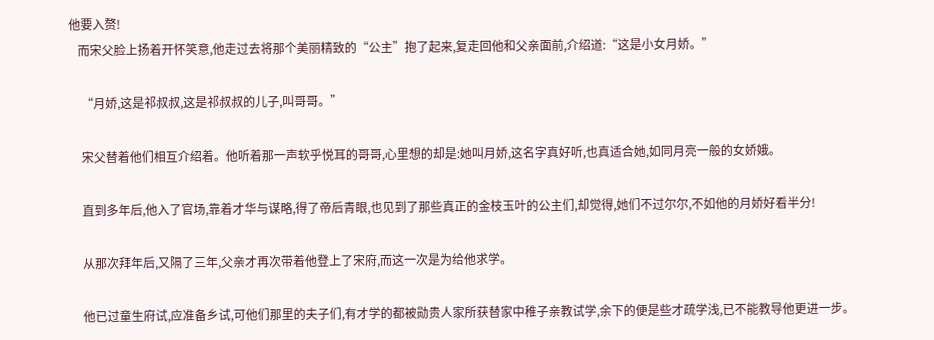他要入赘!
   而宋父脸上扬着开怀笑意,他走过去将那个美丽精致的“公主”抱了起来,复走回他和父亲面前,介绍道:“这是小女月娇。”

    “月娇,这是祁叔叔,这是祁叔叔的儿子,叫哥哥。”

    宋父替着他们相互介绍着。他听着那一声软乎悦耳的哥哥,心里想的却是:她叫月娇,这名字真好听,也真适合她,如同月亮一般的女娇娥。

    直到多年后,他入了官场,靠着才华与谋略,得了帝后青眼,也见到了那些真正的金枝玉叶的公主们,却觉得,她们不过尔尔,不如他的月娇好看半分!

    从那次拜年后,又隔了三年,父亲才再次带着他登上了宋府,而这一次是为给他求学。

    他已过童生府试,应准备乡试,可他们那里的夫子们,有才学的都被勋贵人家所获替家中稚子亲教试学,余下的便是些才疏学浅,已不能教导他更进一步。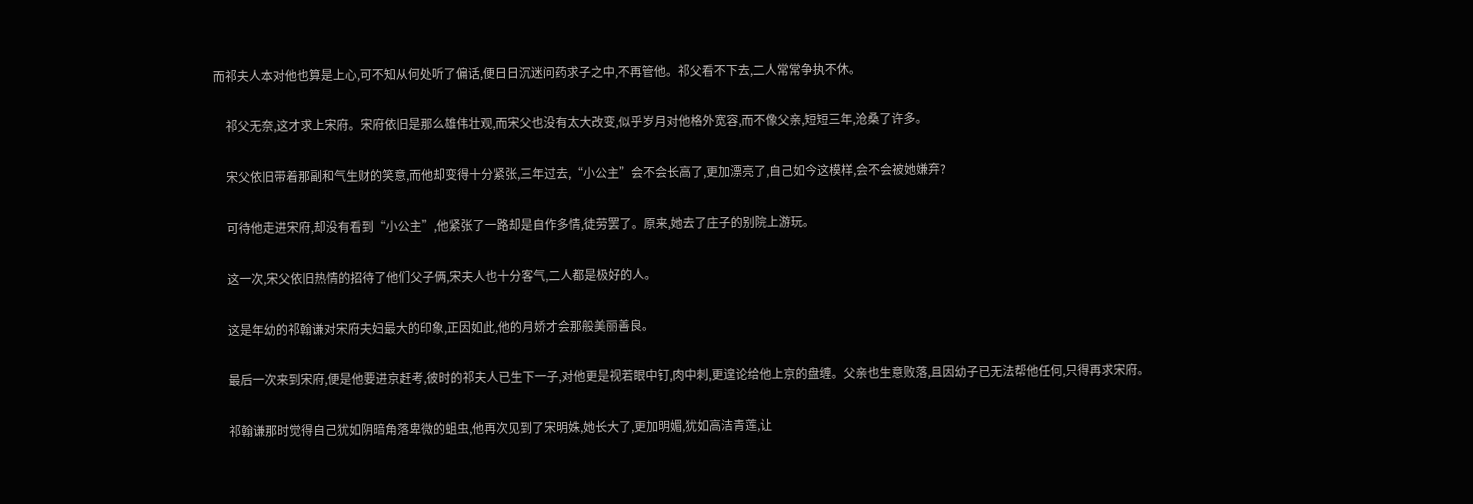而祁夫人本对他也算是上心,可不知从何处听了偏话,便日日沉迷问药求子之中,不再管他。祁父看不下去,二人常常争执不休。

    祁父无奈,这才求上宋府。宋府依旧是那么雄伟壮观,而宋父也没有太大改变,似乎岁月对他格外宽容,而不像父亲,短短三年,沧桑了许多。

    宋父依旧带着那副和气生财的笑意,而他却变得十分紧张,三年过去,“小公主”会不会长高了,更加漂亮了,自己如今这模样,会不会被她嫌弃?

    可待他走进宋府,却没有看到“小公主”,他紧张了一路却是自作多情,徒劳罢了。原来,她去了庄子的别院上游玩。

    这一次,宋父依旧热情的招待了他们父子俩,宋夫人也十分客气,二人都是极好的人。

    这是年幼的祁翰谦对宋府夫妇最大的印象,正因如此,他的月娇才会那般美丽善良。

    最后一次来到宋府,便是他要进京赶考,彼时的祁夫人已生下一子,对他更是视若眼中钉,肉中刺,更遑论给他上京的盘缠。父亲也生意败落,且因幼子已无法帮他任何,只得再求宋府。

    祁翰谦那时觉得自己犹如阴暗角落卑微的蛆虫,他再次见到了宋明姝,她长大了,更加明媚,犹如高洁青莲,让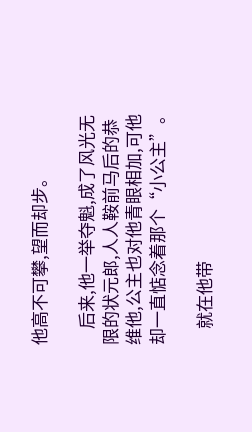他高不可攀,望而却步。

    后来,他一举夺魁,成了风光无限的状元郎,人人鞍前马后的恭维他,公主也对他青眼相加,可他却一直惦念着那个“小公主”。

    就在他带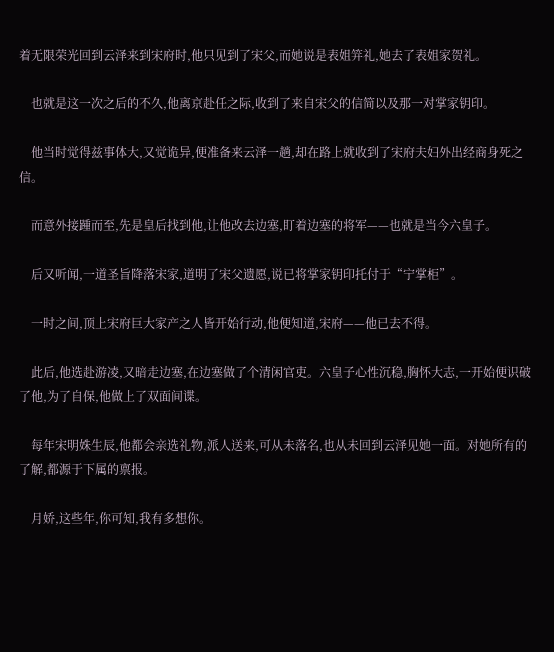着无限荣光回到云泽来到宋府时,他只见到了宋父,而她说是表姐笄礼,她去了表姐家贺礼。

    也就是这一次之后的不久,他离京赴任之际,收到了来自宋父的信简以及那一对掌家钥印。

    他当时觉得兹事体大,又觉诡异,便准备来云泽一趟,却在路上就收到了宋府夫妇外出经商身死之信。

    而意外接踵而至,先是皇后找到他,让他改去边塞,盯着边塞的将军——也就是当今六皇子。

    后又听闻,一道圣旨降落宋家,道明了宋父遗愿,说已将掌家钥印托付于“宁掌柜”。

    一时之间,顶上宋府巨大家产之人皆开始行动,他便知道,宋府——他已去不得。

    此后,他选赴游凌,又暗走边塞,在边塞做了个清闲官吏。六皇子心性沉稳,胸怀大志,一开始便识破了他,为了自保,他做上了双面间谍。

    每年宋明姝生辰,他都会亲选礼物,派人送来,可从未落名,也从未回到云泽见她一面。对她所有的了解,都源于下属的禀报。

    月娇,这些年,你可知,我有多想你。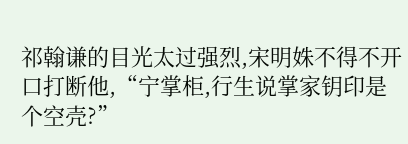祁翰谦的目光太过强烈,宋明姝不得不开口打断他,“宁掌柜,行生说掌家钥印是个空壳?”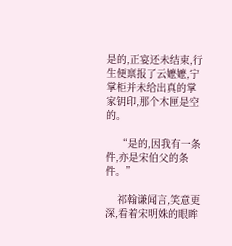是的,正宴还未结束,行生便禀报了云嬷嬷,宁掌柜并未给出真的掌家钥印,那个木匣是空的。

    “是的,因我有一条件,亦是宋伯父的条件。”

    祁翰谦闻言,笑意更深,看着宋明姝的眼眸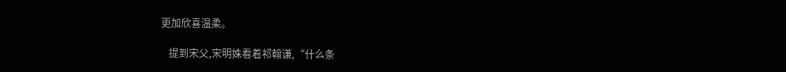更加欣喜温柔。

    提到宋父,宋明姝看着祁翰谦,“什么条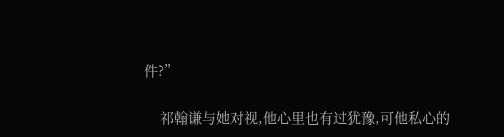件?”

    祁翰谦与她对视,他心里也有过犹豫,可他私心的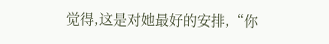觉得,这是对她最好的安排,“你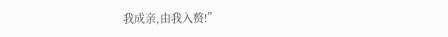我成亲,由我入赘!”